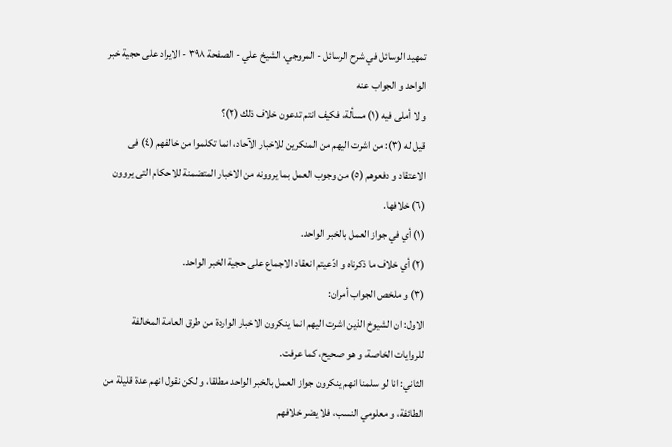تمهيد الوسائل في شرح الرسائل - المروجي، الشيخ علي - الصفحة ٣٩٨ - الايراد على حجية خبر الواحد و الجواب عنه
و لا أملى فيه (١) مسألة، فكيف انتم تدعون خلاف ذلك (٢)؟
قيل له (٣): من اشرت اليهم من المنكرين للاخبار الآحاد، انما تكلموا من خالفهم (٤) فى الاعتقاد و دفعوهم (٥) من وجوب العمل بما يروونه من الاخبار المتضمنة للاحكام التى يروون (٦) خلافها.
(١) أي في جواز العمل بالخبر الواحد.
(٢) أي خلاف ما ذكرناه و ادّعيتم انعقاد الاجماع على حجية الخبر الواحد.
(٣) و ملخص الجواب أمران:
الاول: ان الشيوخ الذين اشرت اليهم انما ينكرون الاخبار الواردة من طرق العامة المخالفة للروايات الخاصة، و هو صحيح، كما عرفت.
الثاني: انا لو سلمنا انهم ينكرون جواز العمل بالخبر الواحد مطلقا، و لكن نقول انهم عدة قليلة من الطائفة، و معلومي النسب، فلا يضر خلافهم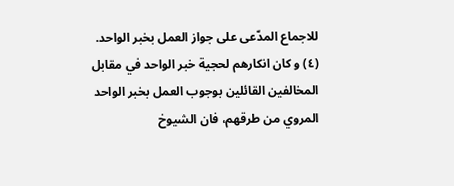للاجماع المدّعى على جواز العمل بخبر الواحد.
(٤) و كان انكارهم لحجية خبر الواحد في مقابل المخالفين القائلين بوجوب العمل بخبر الواحد المروي من طرقهم، فان الشيوخ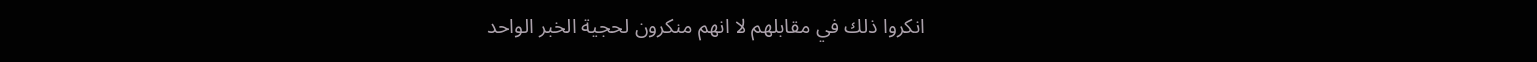انكروا ذلك في مقابلهم لا انهم منكرون لحجية الخبر الواحد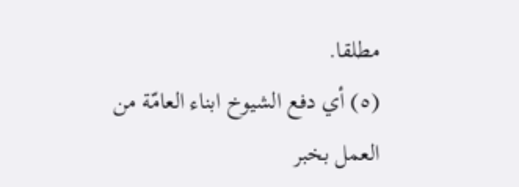مطلقا.
(٥) أي دفع الشيوخ ابناء العامّة من العمل بخبر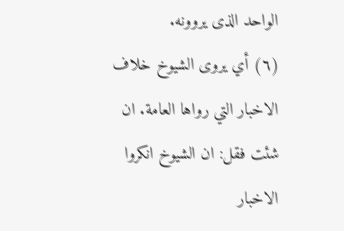الواحد الذى يروونه.
(٦) أي يروى الشيوخ خلاف الاخبار التي رواها العامة. ان شئت فقل: ان الشيوخ انكروا الاخبار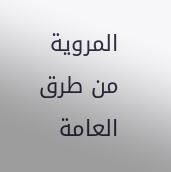المروية من طرق العامة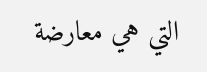التي هي معارضة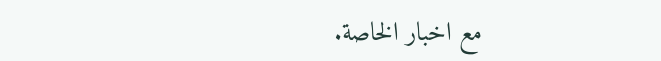مع اخبار الخاصة.